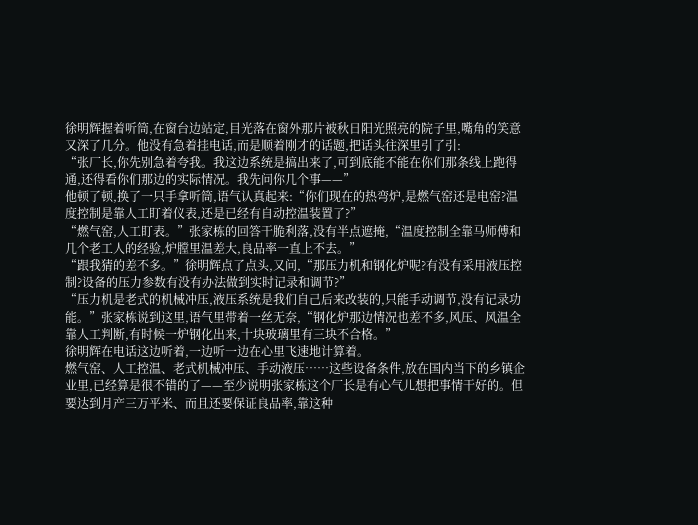徐明辉握着听筒,在窗台边站定,目光落在窗外那片被秋日阳光照亮的院子里,嘴角的笑意又深了几分。他没有急着挂电话,而是顺着刚才的话题,把话头往深里引了引:
“张厂长,你先别急着夸我。我这边系统是搞出来了,可到底能不能在你们那条线上跑得通,还得看你们那边的实际情况。我先问你几个事——”
他顿了顿,换了一只手拿听筒,语气认真起来:“你们现在的热弯炉,是燃气窑还是电窑?温度控制是靠人工盯着仪表,还是已经有自动控温装置了?”
“燃气窑,人工盯表。”张家栋的回答干脆利落,没有半点遮掩,“温度控制全靠马师傅和几个老工人的经验,炉膛里温差大,良品率一直上不去。”
“跟我猜的差不多。”徐明辉点了点头,又问,“那压力机和钢化炉呢?有没有采用液压控制?设备的压力参数有没有办法做到实时记录和调节?”
“压力机是老式的机械冲压,液压系统是我们自己后来改装的,只能手动调节,没有记录功能。”张家栋说到这里,语气里带着一丝无奈,“钢化炉那边情况也差不多,风压、风温全靠人工判断,有时候一炉钢化出来,十块玻璃里有三块不合格。”
徐明辉在电话这边听着,一边听一边在心里飞速地计算着。
燃气窑、人工控温、老式机械冲压、手动液压……这些设备条件,放在国内当下的乡镇企业里,已经算是很不错的了——至少说明张家栋这个厂长是有心气儿想把事情干好的。但要达到月产三万平米、而且还要保证良品率,靠这种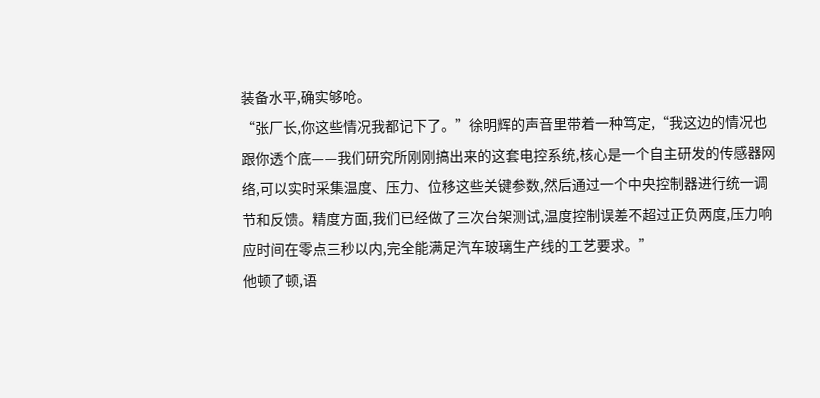装备水平,确实够呛。
“张厂长,你这些情况我都记下了。”徐明辉的声音里带着一种笃定,“我这边的情况也跟你透个底——我们研究所刚刚搞出来的这套电控系统,核心是一个自主研发的传感器网络,可以实时采集温度、压力、位移这些关键参数,然后通过一个中央控制器进行统一调节和反馈。精度方面,我们已经做了三次台架测试,温度控制误差不超过正负两度,压力响应时间在零点三秒以内,完全能满足汽车玻璃生产线的工艺要求。”
他顿了顿,语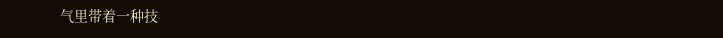气里带着一种技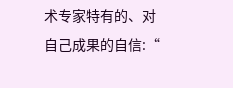术专家特有的、对自己成果的自信:“